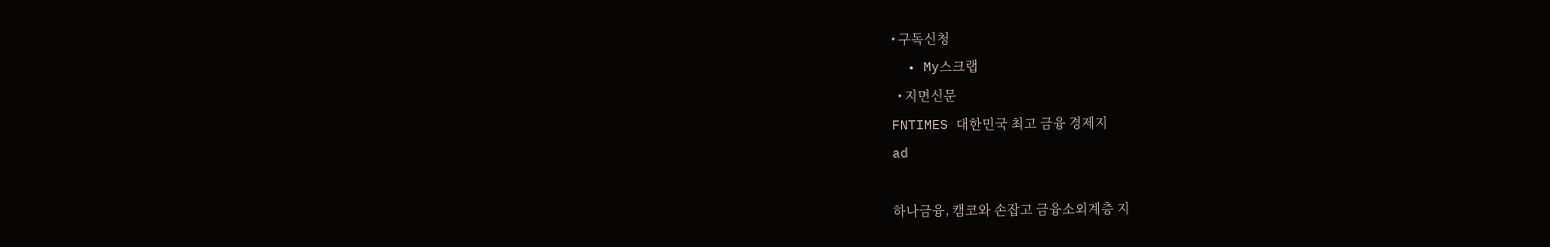• 구독신청
  • My스크랩
  • 지면신문
FNTIMES 대한민국 최고 금융 경제지
ad

하나금융, 캠코와 손잡고 금융소외계층 지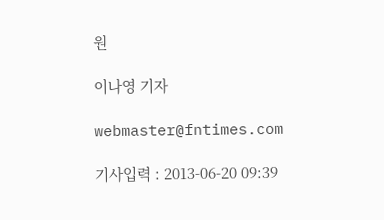원

이나영 기자

webmaster@fntimes.com

기사입력 : 2013-06-20 09:39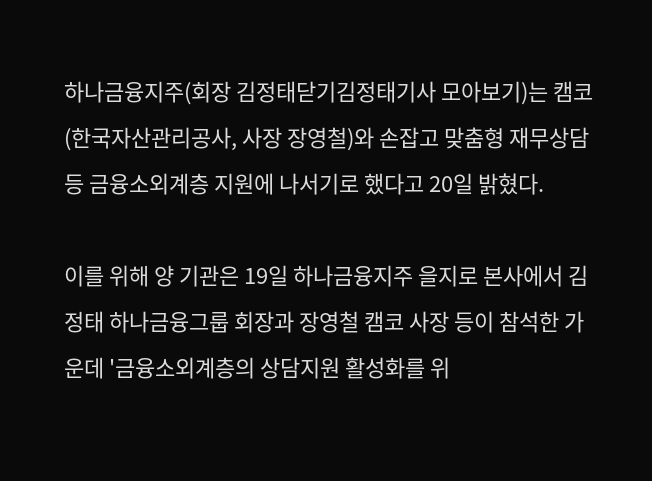하나금융지주(회장 김정태닫기김정태기사 모아보기)는 캠코(한국자산관리공사, 사장 장영철)와 손잡고 맞춤형 재무상담 등 금융소외계층 지원에 나서기로 했다고 20일 밝혔다.

이를 위해 양 기관은 19일 하나금융지주 을지로 본사에서 김정태 하나금융그룹 회장과 장영철 캠코 사장 등이 참석한 가운데 '금융소외계층의 상담지원 활성화를 위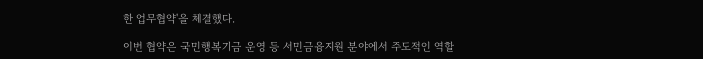한 업무협약'을 체결했다.

이번 협약은 국민행복기금 운영 등 서민금융지원 분야에서 주도적인 역할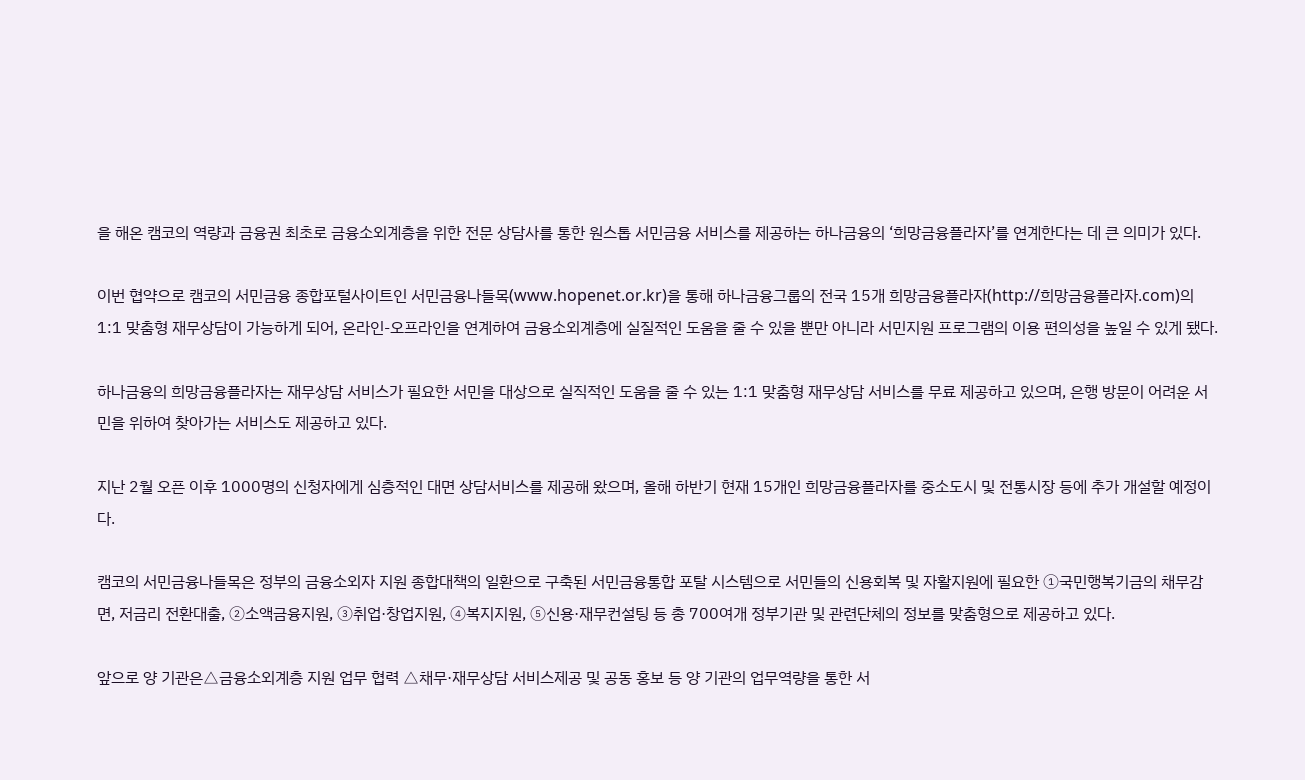을 해온 캠코의 역량과 금융권 최초로 금융소외계층을 위한 전문 상담사를 통한 원스톱 서민금융 서비스를 제공하는 하나금융의 ‘희망금융플라자’를 연계한다는 데 큰 의미가 있다.

이번 협약으로 캠코의 서민금융 종합포털사이트인 서민금융나들목(www.hopenet.or.kr)을 통해 하나금융그룹의 전국 15개 희망금융플라자(http://희망금융플라자.com)의 1:1 맞춤형 재무상담이 가능하게 되어, 온라인-오프라인을 연계하여 금융소외계층에 실질적인 도움을 줄 수 있을 뿐만 아니라 서민지원 프로그램의 이용 편의성을 높일 수 있게 됐다.

하나금융의 희망금융플라자는 재무상담 서비스가 필요한 서민을 대상으로 실직적인 도움을 줄 수 있는 1:1 맞춤형 재무상담 서비스를 무료 제공하고 있으며, 은행 방문이 어려운 서민을 위하여 찾아가는 서비스도 제공하고 있다.

지난 2월 오픈 이후 1000명의 신청자에게 심층적인 대면 상담서비스를 제공해 왔으며, 올해 하반기 현재 15개인 희망금융플라자를 중소도시 및 전통시장 등에 추가 개설할 예정이다.

캠코의 서민금융나들목은 정부의 금융소외자 지원 종합대책의 일환으로 구축된 서민금융통합 포탈 시스템으로 서민들의 신용회복 및 자활지원에 필요한 ①국민행복기금의 채무감면, 저금리 전환대출, ②소액금융지원, ③취업·창업지원, ④복지지원, ⑤신용·재무컨설팅 등 총 700여개 정부기관 및 관련단체의 정보를 맞춤형으로 제공하고 있다.

앞으로 양 기관은△금융소외계층 지원 업무 협력 △채무·재무상담 서비스제공 및 공동 홍보 등 양 기관의 업무역량을 통한 서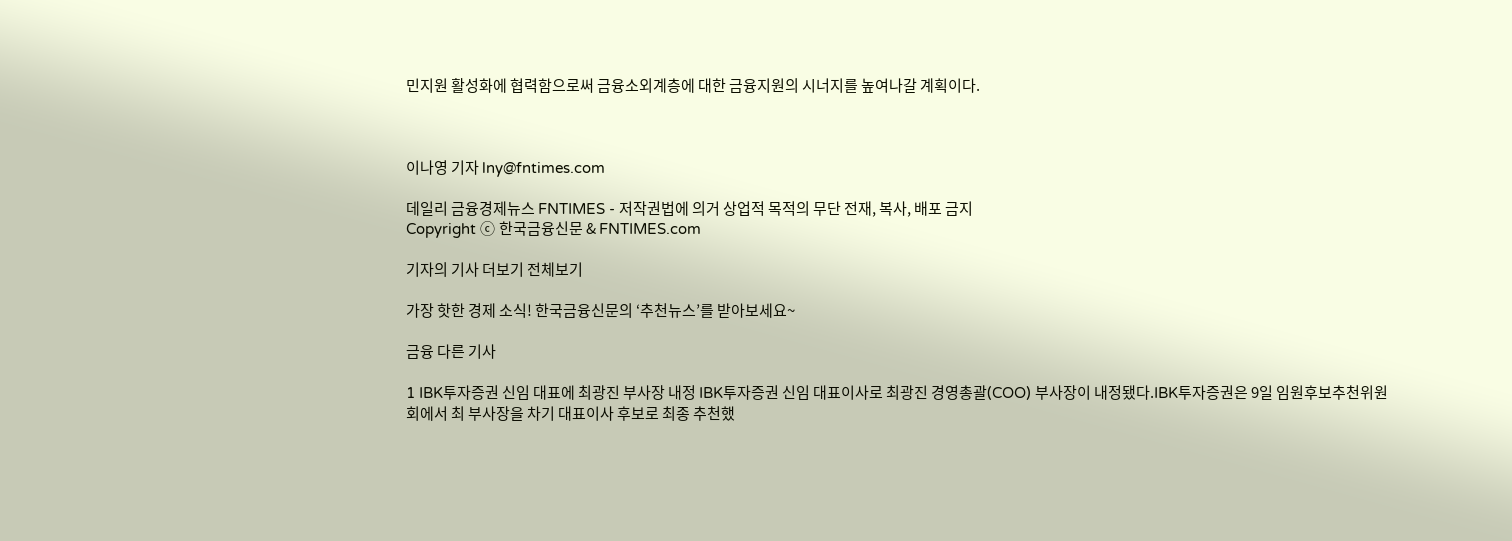민지원 활성화에 협력함으로써 금융소외계층에 대한 금융지원의 시너지를 높여나갈 계획이다.



이나영 기자 lny@fntimes.com

데일리 금융경제뉴스 FNTIMES - 저작권법에 의거 상업적 목적의 무단 전재, 복사, 배포 금지
Copyright ⓒ 한국금융신문 & FNTIMES.com

기자의 기사 더보기 전체보기

가장 핫한 경제 소식! 한국금융신문의 ‘추천뉴스’를 받아보세요~

금융 다른 기사

1 IBK투자증권 신임 대표에 최광진 부사장 내정 IBK투자증권 신임 대표이사로 최광진 경영총괄(COO) 부사장이 내정됐다.IBK투자증권은 9일 임원후보추천위원회에서 최 부사장을 차기 대표이사 후보로 최종 추천했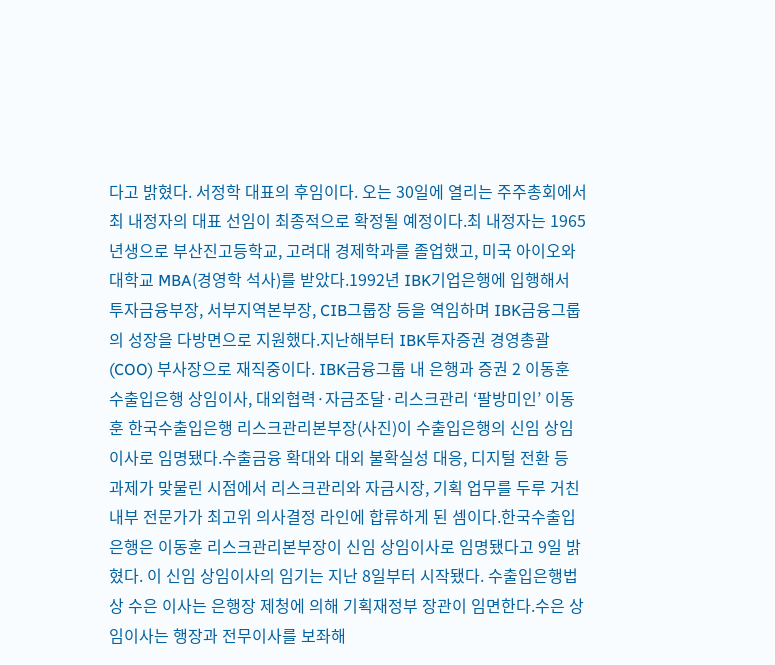다고 밝혔다. 서정학 대표의 후임이다. 오는 30일에 열리는 주주총회에서 최 내정자의 대표 선임이 최종적으로 확정될 예정이다.최 내정자는 1965년생으로 부산진고등학교, 고려대 경제학과를 졸업했고, 미국 아이오와대학교 MBA(경영학 석사)를 받았다.1992년 IBK기업은행에 입행해서 투자금융부장, 서부지역본부장, CIB그룹장 등을 역임하며 IBK금융그룹의 성장을 다방면으로 지원했다.지난해부터 IBK투자증권 경영총괄(COO) 부사장으로 재직중이다. IBK금융그룹 내 은행과 증권 2 이동훈 수출입은행 상임이사, 대외협력·자금조달·리스크관리 ‘팔방미인’ 이동훈 한국수출입은행 리스크관리본부장(사진)이 수출입은행의 신임 상임이사로 임명됐다.수출금융 확대와 대외 불확실성 대응, 디지털 전환 등 과제가 맞물린 시점에서 리스크관리와 자금시장, 기획 업무를 두루 거친 내부 전문가가 최고위 의사결정 라인에 합류하게 된 셈이다.한국수출입은행은 이동훈 리스크관리본부장이 신임 상임이사로 임명됐다고 9일 밝혔다. 이 신임 상임이사의 임기는 지난 8일부터 시작됐다. 수출입은행법상 수은 이사는 은행장 제청에 의해 기획재정부 장관이 임면한다.수은 상임이사는 행장과 전무이사를 보좌해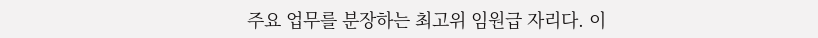주요 업무를 분장하는 최고위 임원급 자리다. 이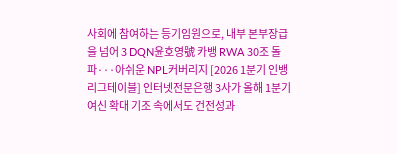사회에 참여하는 등기임원으로, 내부 본부장급을 넘어 3 DQN윤호영號 카뱅 RWA 30조 돌파···아쉬운 NPL커버리지 [2026 1분기 인뱅 리그테이블] 인터넷전문은행 3사가 올해 1분기 여신 확대 기조 속에서도 건전성과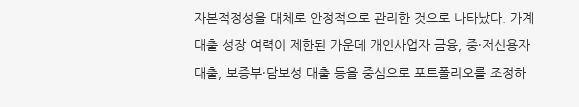자본적정성을 대체로 안정적으로 관리한 것으로 나타났다. 가계대출 성장 여력이 제한된 가운데 개인사업자 금융, 중·저신용자 대출, 보증부·담보성 대출 등을 중심으로 포트폴리오를 조정하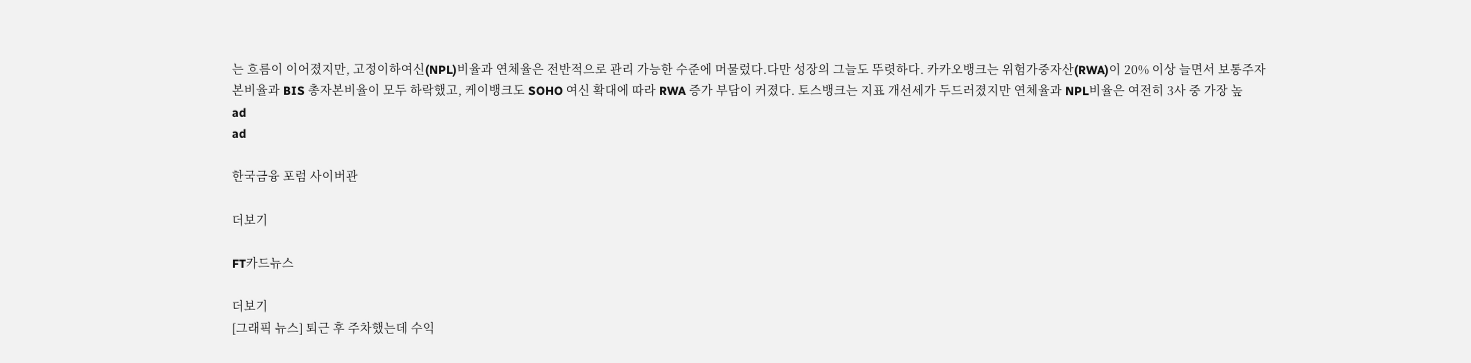는 흐름이 이어졌지만, 고정이하여신(NPL)비율과 연체율은 전반적으로 관리 가능한 수준에 머물렀다.다만 성장의 그늘도 뚜렷하다. 카카오뱅크는 위험가중자산(RWA)이 20% 이상 늘면서 보통주자본비율과 BIS 총자본비율이 모두 하락했고, 케이뱅크도 SOHO 여신 확대에 따라 RWA 증가 부담이 커졌다. 토스뱅크는 지표 개선세가 두드러졌지만 연체율과 NPL비율은 여전히 3사 중 가장 높
ad
ad

한국금융 포럼 사이버관

더보기

FT카드뉴스

더보기
[그래픽 뉴스] 퇴근 후 주차했는데 수익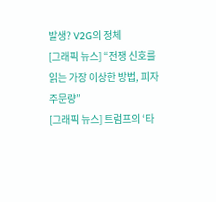발생? V2G의 정체
[그래픽 뉴스] “전쟁 신호를 읽는 가장 이상한 방법, 피자 주문량”
[그래픽 뉴스] 트럼프의 ‘타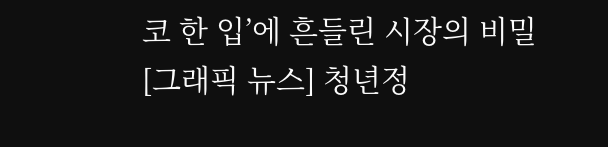코 한 입’에 흔들린 시장의 비밀
[그래픽 뉴스] 청년정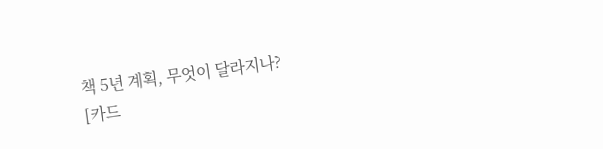책 5년 계획, 무엇이 달라지나?
[카드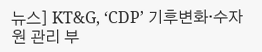뉴스] KT&G, ‘CDP’ 기후변화·수자원 관리 부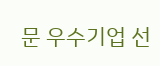문 우수기업 선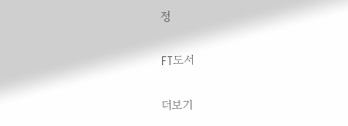정

FT도서

더보기